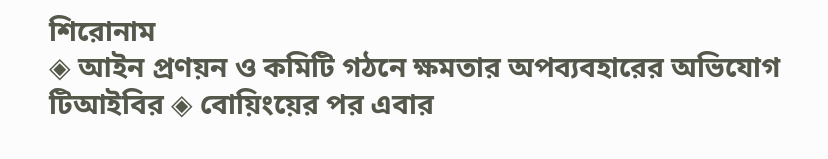শিরোনাম
◈ আইন প্রণয়ন ও কমিটি গঠনে ক্ষমতার অপব্যবহারের অভিযোগ টিআইবির ◈ বোয়িংয়ের পর এবার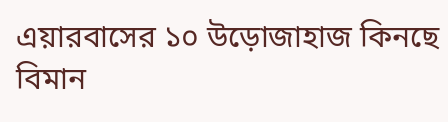এয়ারবাসের ১০ উড়োজাহাজ কিনছে বিমান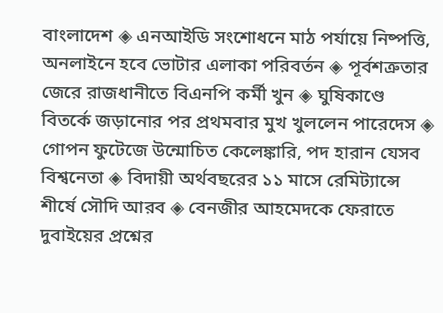বাংলাদেশ ◈ এনআইডি সংশোধনে মাঠ পর্যায়ে নিষ্পত্তি, অনলাইনে হবে ভোটার এলাকা পরিবর্তন ◈ পূর্বশত্রুতার জেরে রাজধানীতে বিএনপি কর্মী খুন ◈ ঘুষিকাণ্ডে বিতর্কে জড়ানোর পর প্রথমবার মুখ খুললেন পারেদেস ◈ গোপন ফুটেজে উন্মোচিত কেলেঙ্কারি, পদ হারান যেসব বিশ্বনেতা ◈ বিদায়ী অর্থবছরের ১১ মাসে রেমিট্যান্সে শীর্ষে সৌদি আরব ◈ বেনজীর আহমেদকে ফেরাতে দুবাইয়ের প্রশ্নের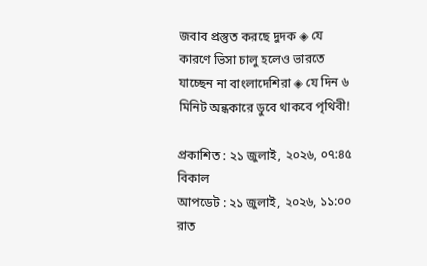জবাব প্রস্তুত করছে দুদক ◈ যে কারণে ভিসা চালু হলেও ভারতে যাচ্ছেন না বাংলাদেশিরা ◈ যে দিন ৬ মিনিট অন্ধকারে ডুবে থাকবে পৃথিবী!

প্রকাশিত : ২১ জুলাই, ২০২৬, ০৭:৪৫ বিকাল
আপডেট : ২১ জুলাই, ২০২৬, ১১:০০ রাত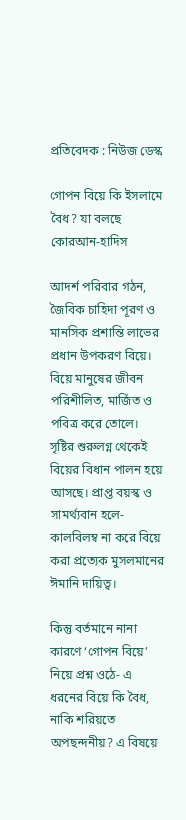প্রতিবেদক : নিউজ ডেস্ক

গোপন বিয়ে কি ইসলামে বৈধ? যা বলছে কোরআন-হাদিস

আদর্শ পরিবার গঠন, জৈবিক চাহিদা পূরণ ও মানসিক প্রশান্তি লাভের প্রধান উপকরণ বিয়ে। বিয়ে মানুষের জীবন পরিশীলিত, মার্জিত ও পবিত্র করে তোলে। সৃষ্টির শুরুলগ্ন থেকেই বিয়ের বিধান পালন হয়ে আসছে। প্রাপ্ত বয়স্ক ও সামর্থ্যবান হলে- কালবিলম্ব না করে বিয়ে করা প্রত্যেক মুসলমানের ঈমানি দায়িত্ব।

কিন্তু বর্তমানে নানা কারণে ‘গোপন বিয়ে’ নিয়ে প্রশ্ন ওঠে- এ ধরনের বিয়ে কি বৈধ, নাকি শরিয়তে অপছন্দনীয়? এ বিষয়ে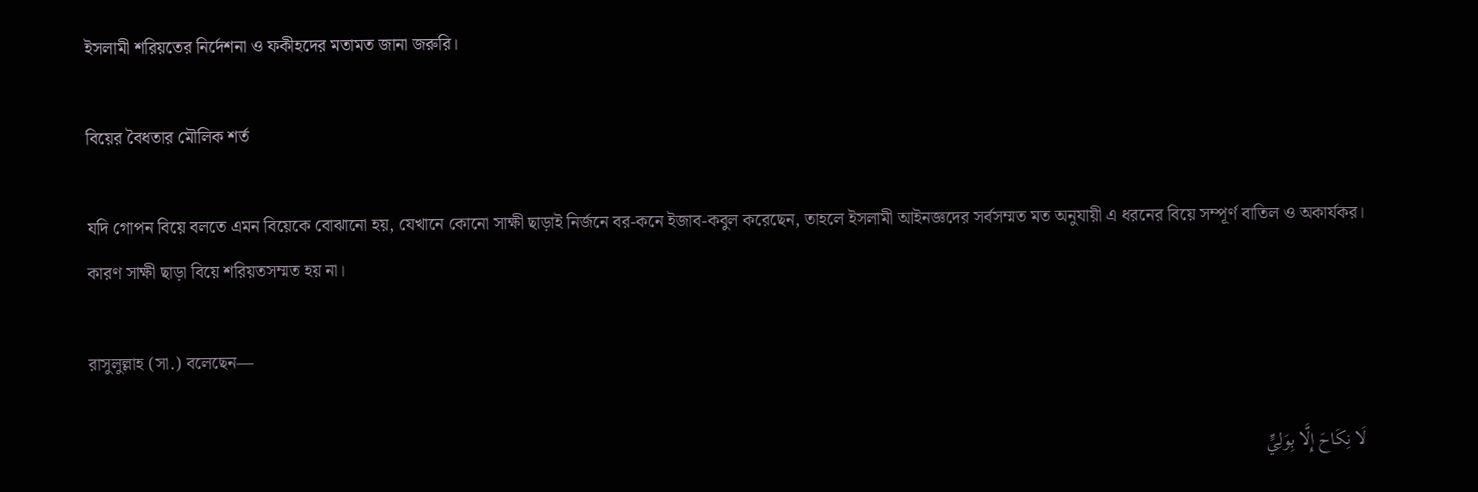ইসলামী শরিয়তের নির্দেশনা ও ফকীহদের মতামত জানা জরুরি।

বিয়ের বৈধতার মৌলিক শর্ত

যদি গোপন বিয়ে বলতে এমন বিয়েকে বোঝানো হয়, যেখানে কোনো সাক্ষী ছাড়াই নির্জনে বর-কনে ইজাব-কবুল করেছেন, তাহলে ইসলামী আইনজ্ঞদের সর্বসম্মত মত অনুযায়ী এ ধরনের বিয়ে সম্পূর্ণ বাতিল ও অকার্যকর। কারণ সাক্ষী ছাড়া বিয়ে শরিয়তসম্মত হয় না।

রাসুলুল্লাহ (সা.) বলেছেন—

لَا نِكَاحَ إِلَّا بِوَلِيٍّ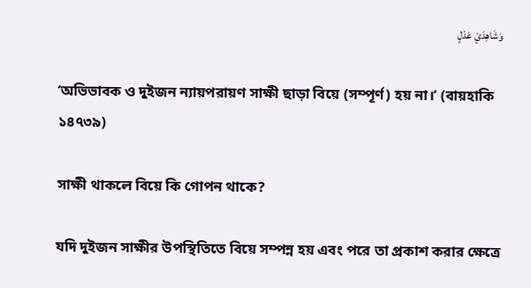وَشَاهِدَيْ عَدْلٍ

‘অভিভাবক ও দুইজন ন্যায়পরায়ণ সাক্ষী ছাড়া বিয়ে (সম্পূর্ণ) হয় না।’ (বায়হাকি ১৪৭৩৯)

সাক্ষী থাকলে বিয়ে কি গোপন থাকে?

যদি দুইজন সাক্ষীর উপস্থিতিতে বিয়ে সম্পন্ন হয় এবং পরে তা প্রকাশ করার ক্ষেত্রে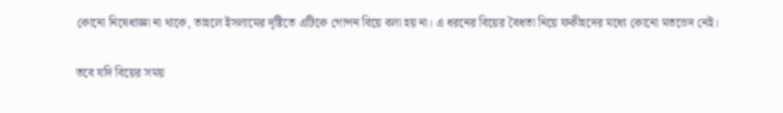কোনো নিষেধাজ্ঞা না থাকে, তাহলে ইসলামের দৃষ্টিতে এটিকে গোপন বিয়ে বলা হয় না। এ ধরনের বিয়ের বৈধতা নিয়ে ফকীহদের মধ্যে কোনো মতভেদ নেই।

তবে যদি বিয়ের সময়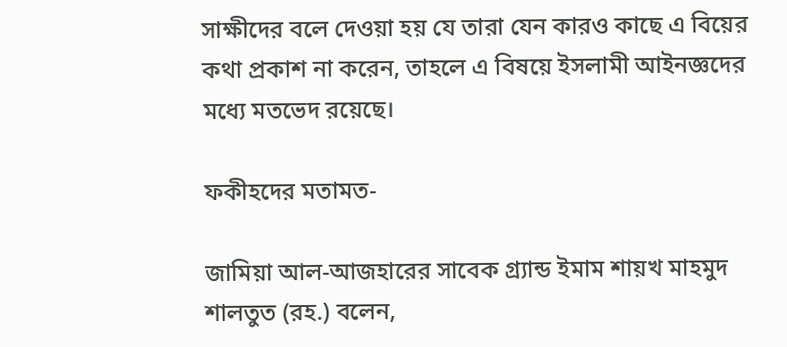সাক্ষীদের বলে দেওয়া হয় যে তারা যেন কারও কাছে এ বিয়ের কথা প্রকাশ না করেন, তাহলে এ বিষয়ে ইসলামী আইনজ্ঞদের মধ্যে মতভেদ রয়েছে।

ফকীহদের মতামত-

জামিয়া আল-আজহারের সাবেক গ্র্যান্ড ইমাম শায়খ মাহমুদ শালতুত (রহ.) বলেন,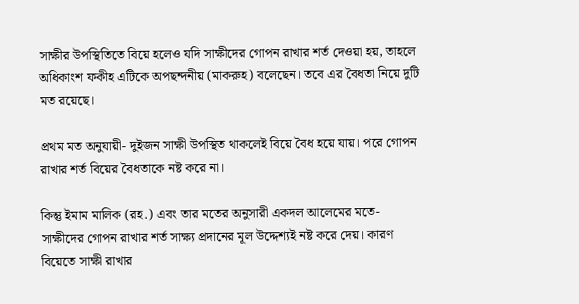সাক্ষীর উপস্থিতিতে বিয়ে হলেও যদি সাক্ষীদের গোপন রাখার শর্ত দেওয়া হয়, তাহলে অধিকাংশ ফকীহ এটিকে অপছন্দনীয় (মাকরুহ) বলেছেন। তবে এর বৈধতা নিয়ে দুটি মত রয়েছে।

প্রথম মত অনুযায়ী- দুইজন সাক্ষী উপস্থিত থাকলেই বিয়ে বৈধ হয়ে যায়। পরে গোপন রাখার শর্ত বিয়ের বৈধতাকে নষ্ট করে না।

কিন্তু ইমাম মালিক (রহ.) এবং তার মতের অনুসারী একদল আলেমের মতে- সাক্ষীদের গোপন রাখার শর্ত সাক্ষ্য প্রদানের মূল উদ্দেশ্যই নষ্ট করে দেয়। কারণ বিয়েতে সাক্ষী রাখার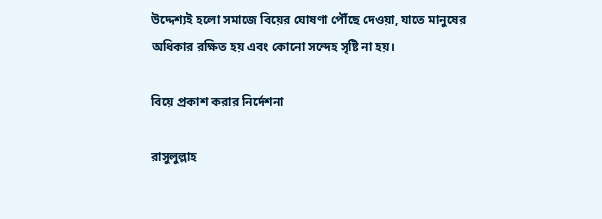উদ্দেশ্যই হলো সমাজে বিয়ের ঘোষণা পৌঁছে দেওয়া, যাতে মানুষের অধিকার রক্ষিত হয় এবং কোনো সন্দেহ সৃষ্টি না হয়।

বিয়ে প্রকাশ করার নির্দেশনা

রাসুলুল্লাহ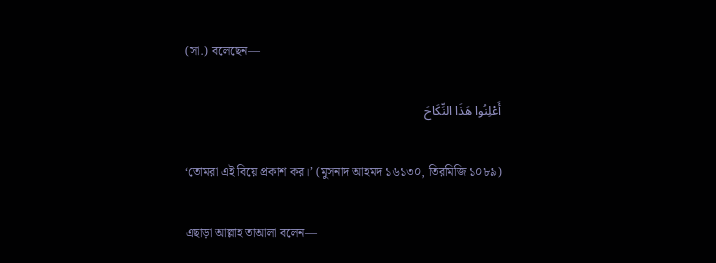(সা.) বলেছেন—

أَعْلِنُوا هَذَا النِّكَاحَ

‘তোমরা এই বিয়ে প্রকাশ কর।’ (মুসনাদ আহমদ ১৬১৩০, তিরমিজি ১০৮৯)

এছাড়া আল্লাহ তাআলা বলেন—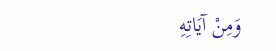وَمِنْ آيَاتِهِ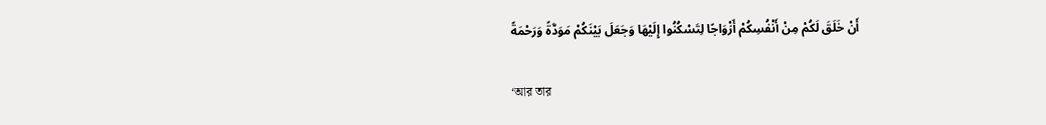أَنْ خَلَقَ لَكُمْ مِنْ أَنْفُسِكُمْ أَزْوَاجًا لِتَسْكُنُوا إِلَيْهَا وَجَعَلَ بَيْنَكُمْ مَوَدَّةً وَرَحْمَةً

‘আর তার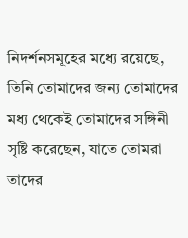নিদর্শনসমূহের মধ্যে রয়েছে, তিনি তোমাদের জন্য তোমাদের মধ্য থেকেই তোমাদের সঙ্গিনী সৃষ্টি করেছেন, যাতে তোমরা তাদের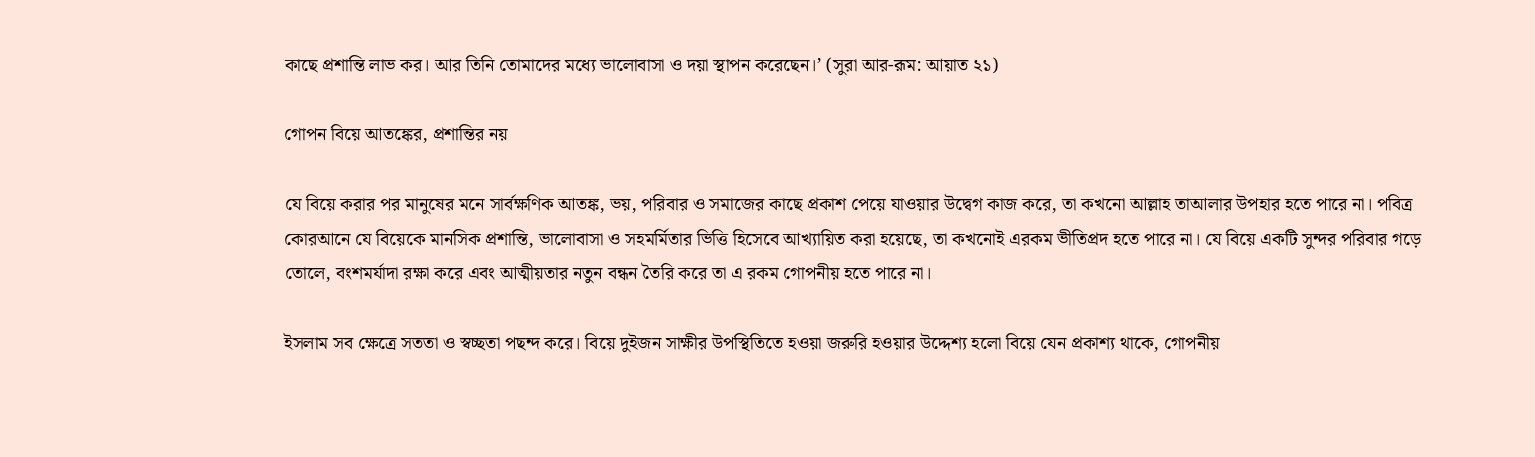কাছে প্রশান্তি লাভ কর। আর তিনি তোমাদের মধ্যে ভালোবাসা ও দয়া স্থাপন করেছেন।’ (সুরা আর-রূম: আয়াত ২১)

গোপন বিয়ে আতঙ্কের, প্রশান্তির নয়

যে বিয়ে করার পর মানুষের মনে সার্বক্ষণিক আতঙ্ক, ভয়, পরিবার ও সমাজের কাছে প্রকাশ পেয়ে যাওয়ার উদ্বেগ কাজ করে, তা কখনো আল্লাহ তাআলার উপহার হতে পারে না। পবিত্র কোরআনে যে বিয়েকে মানসিক প্রশান্তি, ভালোবাসা ও সহমর্মিতার ভিত্তি হিসেবে আখ্যায়িত করা হয়েছে, তা কখনোই এরকম ভীতিপ্রদ হতে পারে না। যে বিয়ে একটি সুন্দর পরিবার গড়ে তোলে, বংশমর্যাদা রক্ষা করে এবং আত্মীয়তার নতুন বন্ধন তৈরি করে তা এ রকম গোপনীয় হতে পারে না।

ইসলাম সব ক্ষেত্রে সততা ও স্বচ্ছতা পছন্দ করে। বিয়ে দুইজন সাক্ষীর উপস্থিতিতে হওয়া জরুরি হওয়ার উদ্দেশ্য হলো বিয়ে যেন প্রকাশ্য থাকে, গোপনীয়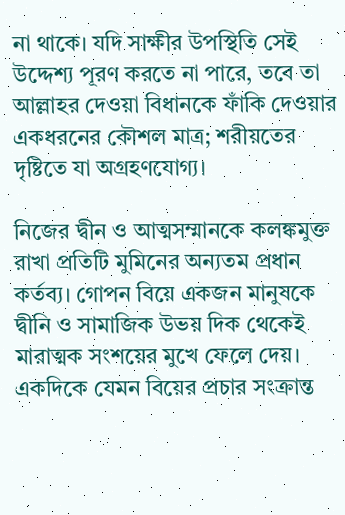না থাকে। যদি সাক্ষীর উপস্থিতি সেই উদ্দেশ্য পূরণ করতে না পারে, তবে তা আল্লাহর দেওয়া বিধানকে ফাঁকি দেওয়ার একধরনের কৌশল মাত্র; শরীয়তের দৃষ্টিতে যা অগ্রহণযোগ্য।

নিজের দ্বীন ও আত্মসম্মানকে কলঙ্কমুক্ত রাখা প্রতিটি মুমিনের অন্যতম প্রধান কর্তব্য। গোপন বিয়ে একজন মানুষকে দ্বীনি ও সামাজিক উভয় দিক থেকেই মারাত্মক সংশয়ের মুখে ফেলে দেয়। একদিকে যেমন বিয়ের প্রচার সংক্রান্ত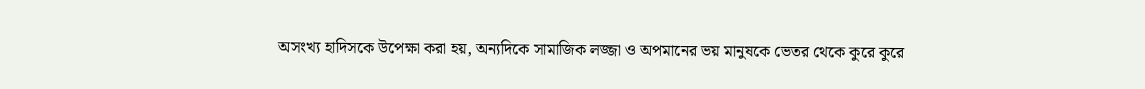অসংখ্য হাদিসকে উপেক্ষা করা হয়, অন্যদিকে সামাজিক লজ্জা ও অপমানের ভয় মানুষকে ভেতর থেকে কুরে কুরে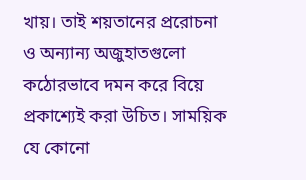খায়। তাই শয়তানের প্ররোচনা ও অন্যান্য অজুহাতগুলো কঠোরভাবে দমন করে বিয়ে প্রকাশ্যেই করা উচিত। সাময়িক যে কোনো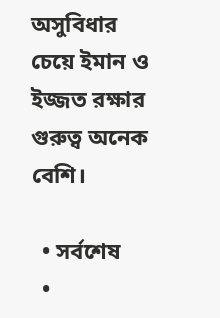অসুবিধার চেয়ে ইমান ও ইজ্জত রক্ষার গুরুত্ব অনেক বেশি।

  • সর্বশেষ
  •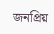জনপ্রিয়